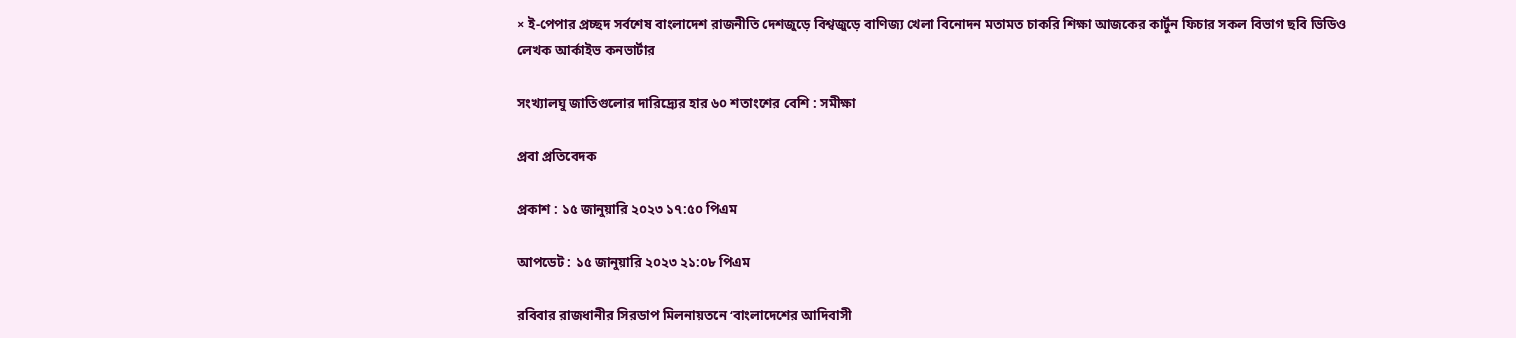× ই-পেপার প্রচ্ছদ সর্বশেষ বাংলাদেশ রাজনীতি দেশজুড়ে বিশ্বজুড়ে বাণিজ্য খেলা বিনোদন মতামত চাকরি শিক্ষা আজকের কার্টুন ফিচার সকল বিভাগ ছবি ভিডিও লেখক আর্কাইভ কনভার্টার

সংখ্যালঘু জাতিগুলোর দারিদ্র্যের হার ৬০ শতাংশের বেশি : সমীক্ষা

প্রবা প্রতিবেদক

প্রকাশ : ১৫ জানুয়ারি ২০২৩ ১৭:৫০ পিএম

আপডেট : ১৫ জানুয়ারি ২০২৩ ২১:০৮ পিএম

রবিবার রাজধানীর সিরডাপ মিলনায়তনে ‘বাংলাদেশের আদিবাসী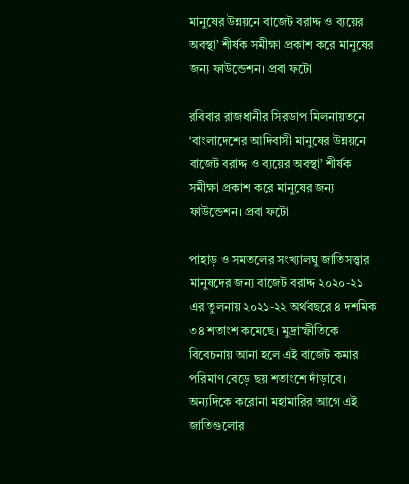মানুষের উন্নয়নে বাজেট বরাদ্দ ও ব্যয়ের অবস্থা’ শীর্ষক সমীক্ষা প্রকাশ করে মানুষের জন্য ফাউন্ডেশন। প্রবা ফটো

রবিবার রাজধানীর সিরডাপ মিলনায়তনে ‘বাংলাদেশের আদিবাসী মানুষের উন্নয়নে বাজেট বরাদ্দ ও ব্যয়ের অবস্থা’ শীর্ষক সমীক্ষা প্রকাশ করে মানুষের জন্য ফাউন্ডেশন। প্রবা ফটো

পাহাড় ও সমতলের সংখ্যালঘু জাতিসত্ত্বার মানুষদের জন্য বাজেট বরাদ্দ ২০২০-২১ এর তুলনায় ২০২১-২২ অর্থবছরে ৪ দশমিক ৩৪ শতাংশ কমেছে। মুদ্রাস্ফীতিকে বিবেচনায় আনা হলে এই বাজেট কমার পরিমাণ বেড়ে ছয় শতাংশে দাঁড়াবে। অন্যদিকে করোনা মহামারির আগে এই জাতিগুলোর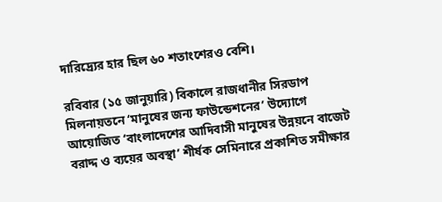দারিদ্র্যের হার ছিল ৬০ শতাংশেরও বেশি।

রবিবার (১৫ জানুয়ারি) বিকালে রাজধানীর সিরডাপ মিলনায়তনে ‘মানুষের জন্য ফাউন্ডেশনের‍‍’ উদ্যোগে আয়োজিত ‘বাংলাদেশের আদিবাসী মানুষের উন্নয়নে বাজেট বরাদ্দ ও ব্যয়ের অবস্থা’ শীর্ষক সেমিনারে প্রকাশিত সমীক্ষার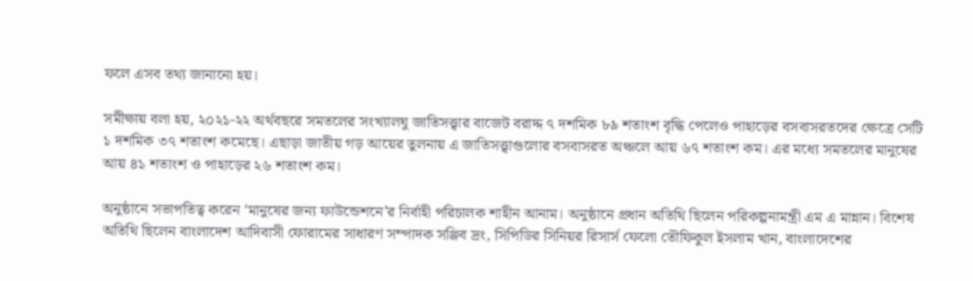ফলে এসব তথ্য জানানো হয়।

সমীক্ষায় বলা হয়, ২০২১-২২ অর্থবছরে সমতলের সংখ্যালঘু জাতিসত্ত্বার বাজেট বরাদ্দ ৭ দশমিক ৮৯ শতাংশ বৃদ্ধি পেলেও পাহাড়ের বসবাসরতদের ক্ষেত্রে সেটি ১ দশমিক ৩৭ শতাংশ কমেছে। এছাড়া জাতীয় গড় আয়ের তুলনায় এ জাতিসত্ত্বাগুলোর বসবাসরত অঞ্চলে আয় ৬৭ শতাংশ কম। এর মধ্যে সমতলের মানুষের আয় ৪১ শতাংশ ও পাহাড়ের ২৬ শতাংশ কম।

অনুষ্ঠানে সভাপতিত্ব করেন ‘মানুষের জন্য ফাউন্ডেশনে’র নির্বাহী পরিচালক শাহীন আনাম। অনুষ্ঠানে প্রধান অতিথি ছিলেন পরিকল্পনামন্ত্রী এম এ মান্নান। বিশেষ অতিথি ছিলেন বাংলাদেশ আদিবাসী ফোরামের সাধারণ সম্পাদক সঞ্জিব দ্রং, সিপিডির সিনিয়র রিসার্স ফেলো তৌফিকুল ইসলাম খান, বাংলাদেশের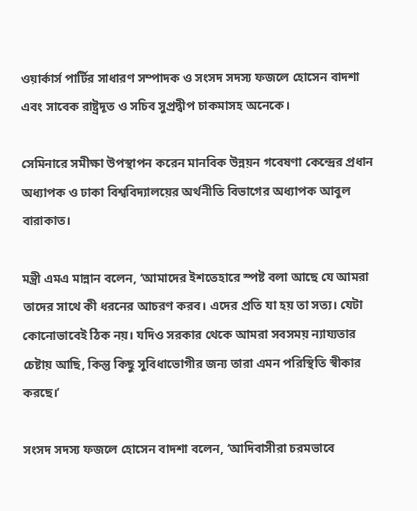ওয়ার্কার্স পার্টির সাধারণ সম্পাদক ও সংসদ সদস্য ফজলে হোসেন বাদশা এবং সাবেক রাষ্ট্রদূত ও সচিব সুপ্রদ্বীপ চাকমাসহ অনেকে।

সেমিনারে সমীক্ষা উপস্থাপন করেন মানবিক উন্নয়ন গবেষণা কেন্দ্রের প্রধান অধ্যাপক ও ঢাকা বিশ্ববিদ্যালয়ের অর্থনীতি বিভাগের অধ্যাপক আবুল বারাকাত।

মন্ত্রী এমএ মান্নান বলেন, ‘আমাদের ইশতেহারে স্পষ্ট বলা আছে যে আমরা তাদের সাথে কী ধরনের আচরণ করব। এদের প্রতি যা হয় তা সত্য। যেটা কোনোভাবেই ঠিক নয়। যদিও সরকার থেকে আমরা সবসময় ন্যায্যতার চেষ্টায় আছি, কিন্তু কিছু সুবিধাভোগীর জন্য তারা এমন পরিস্থিতি স্বীকার করছে।’

সংসদ সদস্য ফজলে হোসেন বাদশা বলেন, ‘আদিবাসীরা চরমভাবে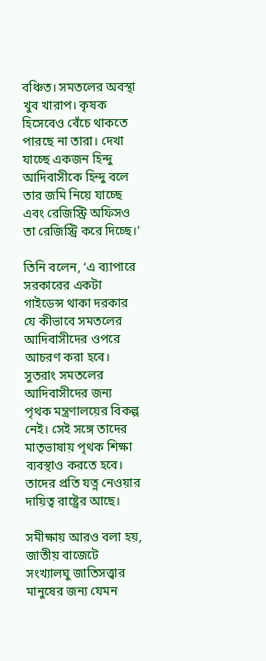বঞ্চিত। সমতলের অবস্থা খুব খারাপ। কৃষক হিসেবেও বেঁচে থাকতে পারছে না তারা। দেখা যাচ্ছে একজন হিন্দু আদিবাসীকে হিন্দু বলে তার জমি নিয়ে যাচ্ছে এবং রেজিস্ট্রি অফিসও তা রেজিস্ট্রি করে দিচ্ছে।’

তিনি বলেন, ‘এ ব্যাপারে সরকারের একটা গাইডেন্স থাকা দরকার যে কীভাবে সমতলের আদিবাসীদের ওপরে আচরণ করা হবে। সুতরাং সমতলের আদিবাসীদের জন্য পৃথক মন্ত্রণালয়ের বিকল্প নেই। সেই সঙ্গে তাদের মাতৃভাষায় পৃথক শিক্ষা ব্যবস্থাও করতে হবে। তাদের প্রতি যত্ন নেওয়ার দায়িত্ব রাষ্ট্রের আছে।

সমীক্ষায় আরও বলা হয়, জাতীয় বাজেটে সংখ্যালঘু জাতিসত্ত্বার মানুষের জন্য যেমন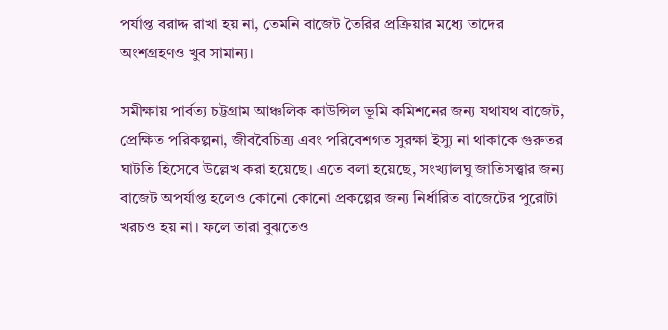পর্যাপ্ত বরাদ্দ রাখা হয় না, তেমনি বাজেট তৈরির প্রক্রিয়ার মধ্যে তাদের অংশগ্রহণও খুব সামান্য।

সমীক্ষায় পার্বত্য চট্টগ্রাম আঞ্চলিক কাউন্সিল ভূমি কমিশনের জন্য যথাযথ বাজেট, প্রেক্ষিত পরিকল্পনা, জীববৈচিত্র্য এবং পরিবেশগত সুরক্ষা ইস্যু না থাকাকে গুরুতর ঘাটতি হিসেবে উল্লেখ করা হয়েছে। এতে বলা হয়েছে, সংখ্যালঘু জাতিসত্ত্বার জন্য বাজেট অপর্যাপ্ত হলেও কোনো কোনো প্রকল্পের জন্য নির্ধারিত বাজেটের পুরোটা খরচও হয় না। ফলে তারা বুঝতেও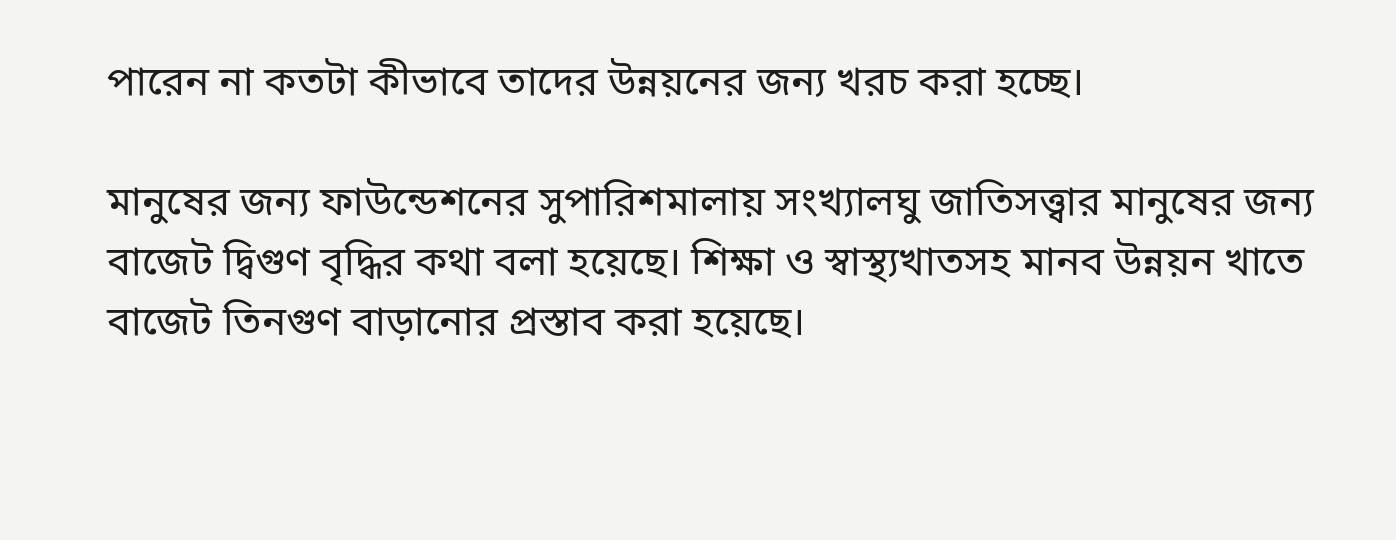পারেন না কতটা কীভাবে তাদের উন্নয়নের জন্য খরচ করা হচ্ছে।

মানুষের জন্য ফাউন্ডেশনের সুপারিশমালায় সংখ্যালঘু জাতিসত্ত্বার মানুষের জন্য বাজেট দ্বিগুণ বৃদ্ধির কথা বলা হয়েছে। শিক্ষা ও স্বাস্থ্যখাতসহ মানব উন্নয়ন খাতে বাজেট তিনগুণ বাড়ানোর প্রস্তাব করা হয়েছে।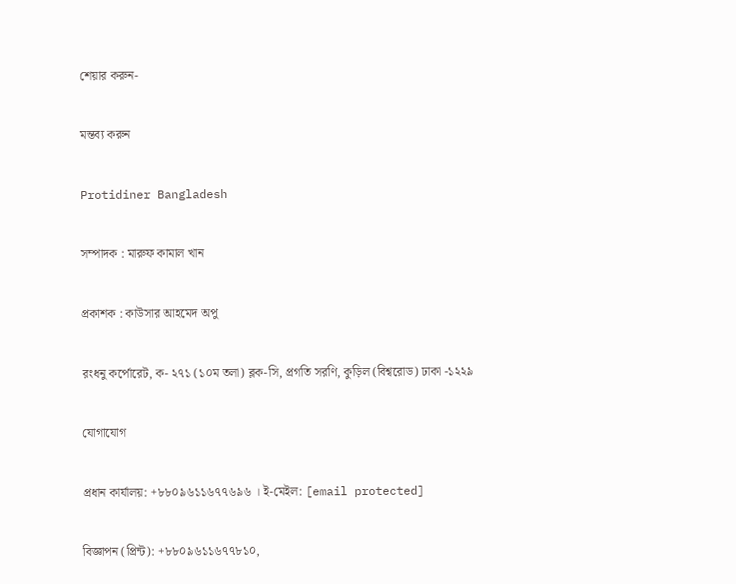শেয়ার করুন-

মন্তব্য করুন

Protidiner Bangladesh

সম্পাদক : মারুফ কামাল খান

প্রকাশক : কাউসার আহমেদ অপু

রংধনু কর্পোরেট, ক- ২৭১ (১০ম তলা) ব্লক-সি, প্রগতি সরণি, কুড়িল (বিশ্বরোড) ঢাকা -১২২৯

যোগাযোগ

প্রধান কার্যালয়: +৮৮০৯৬১১৬৭৭৬৯৬ । ই-মেইল: [email protected]

বিজ্ঞাপন (প্রিন্ট): +৮৮০৯৬১১৬৭৭৮১০,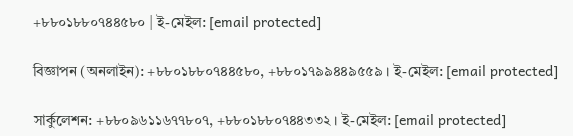+৮৮০১৮৮০৭৪৪৫৮০ | ই-মেইল: [email protected]

বিজ্ঞাপন (অনলাইন): +৮৮০১৮৮০৭৪৪৫৮০, +৮৮০১৭৯৯৪৪৯৫৫৯ । ই-মেইল: [email protected]

সার্কুলেশন: +৮৮০৯৬১১৬৭৭৮০৭, +৮৮০১৮৮০৭৪৪৩৩২ । ই-মেইল: [email protected]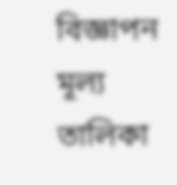বিজ্ঞাপন মূল্য তালিকা